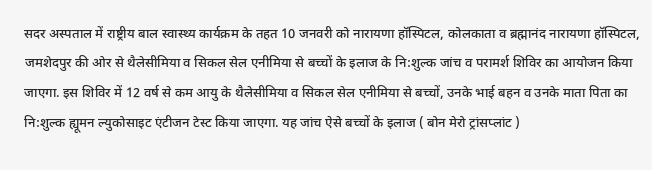सदर अस्पताल में राष्ट्रीय बाल स्वास्थ्य कार्यक्रम के तहत 10 जनवरी को नारायणा हॉस्पिटल, कोलकाता व ब्रह्मानंद नारायणा हॉस्पिटल, जमशेदपुर की ओर से थैलेसीमिया व सिकल सेल एनीमिया से बच्चों के इलाज के नि:शुल्क जांच व परामर्श शिविर का आयोजन किया जाएगा. इस शिविर में 12 वर्ष से कम आयु के थैलेसीमिया व सिकल सेल एनीमिया से बच्चों, उनके भाई बहन व उनके माता पिता का नि:शुल्क ह्यूमन ल्युकोसाइट एंटीजन टेस्ट किया जाएगा. यह जांच ऐसे बच्चों के इलाज ( बोन मेरो ट्रांसप्लांट )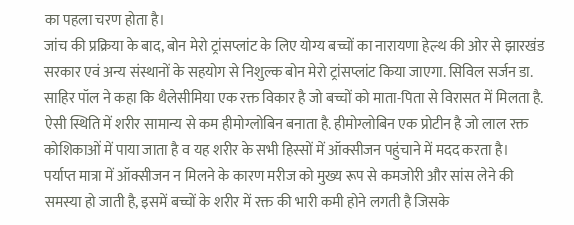का पहला चरण होता है।
जांच की प्रक्रिया के बाद, बोन मेरो ट्रांसप्लांट के लिए योग्य बच्चों का नारायणा हेल्थ की ओर से झारखंड सरकार एवं अन्य संस्थानों के सहयोग से निशुल्क बोन मेरो ट्रांसप्लांट किया जाएगा. सिविल सर्जन डा. साहिर पॉल ने कहा कि थैलेसीमिया एक रक्त विकार है जो बच्चों को माता-पिता से विरासत में मिलता है. ऐसी स्थिति में शरीर सामान्य से कम हीमोग्लोबिन बनाता है. हीमोग्लोबिन एक प्रोटीन है जो लाल रक्त कोशिकाओं में पाया जाता है व यह शरीर के सभी हिस्सों में ऑक्सीजन पहुंचाने में मदद करता है।
पर्याप्त मात्रा में ऑक्सीजन न मिलने के कारण मरीज को मुख्य रूप से कमजोरी और सांस लेने की समस्या हो जाती है, इसमें बच्चों के शरीर में रक्त की भारी कमी होने लगती है जिसके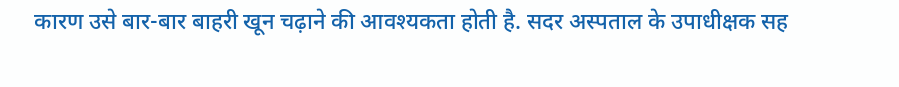कारण उसे बार-बार बाहरी खून चढ़ाने की आवश्यकता होती है. सदर अस्पताल के उपाधीक्षक सह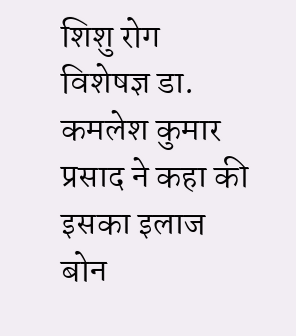शिशु रोग विशेषज्ञ डा. कमलेश कुमार प्रसाद ने कहा की इसका इलाज बोन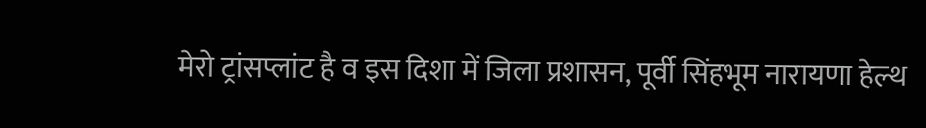मेरो ट्रांसप्लांट है व इस दिशा में जिला प्रशासन, पूर्वी सिंहभूम नारायणा हेल्थ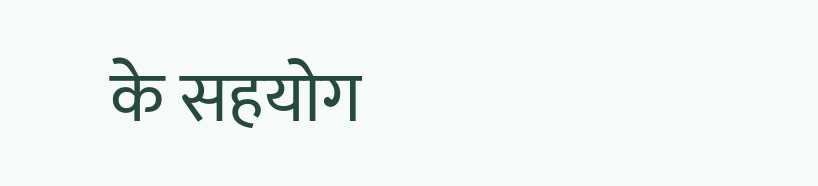के सहयोग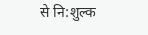से नि:शुल्क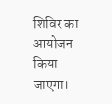शिविर का आयोजन किया जाएगा।